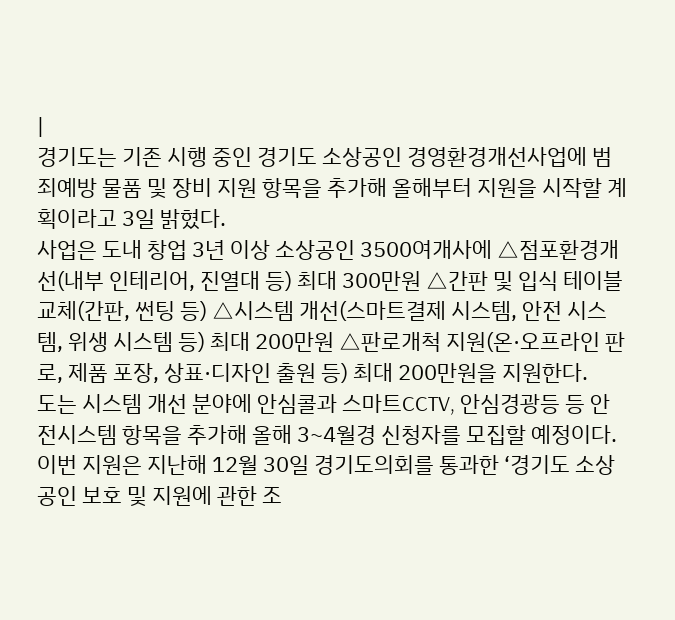|
경기도는 기존 시행 중인 경기도 소상공인 경영환경개선사업에 범죄예방 물품 및 장비 지원 항목을 추가해 올해부터 지원을 시작할 계획이라고 3일 밝혔다.
사업은 도내 창업 3년 이상 소상공인 3500여개사에 △점포환경개선(내부 인테리어, 진열대 등) 최대 300만원 △간판 및 입식 테이블 교체(간판, 썬팅 등) △시스템 개선(스마트결제 시스템, 안전 시스템, 위생 시스템 등) 최대 200만원 △판로개척 지원(온·오프라인 판로, 제품 포장, 상표·디자인 출원 등) 최대 200만원을 지원한다.
도는 시스템 개선 분야에 안심콜과 스마트CCTV, 안심경광등 등 안전시스템 항목을 추가해 올해 3~4월경 신청자를 모집할 예정이다.
이번 지원은 지난해 12월 30일 경기도의회를 통과한 ‘경기도 소상공인 보호 및 지원에 관한 조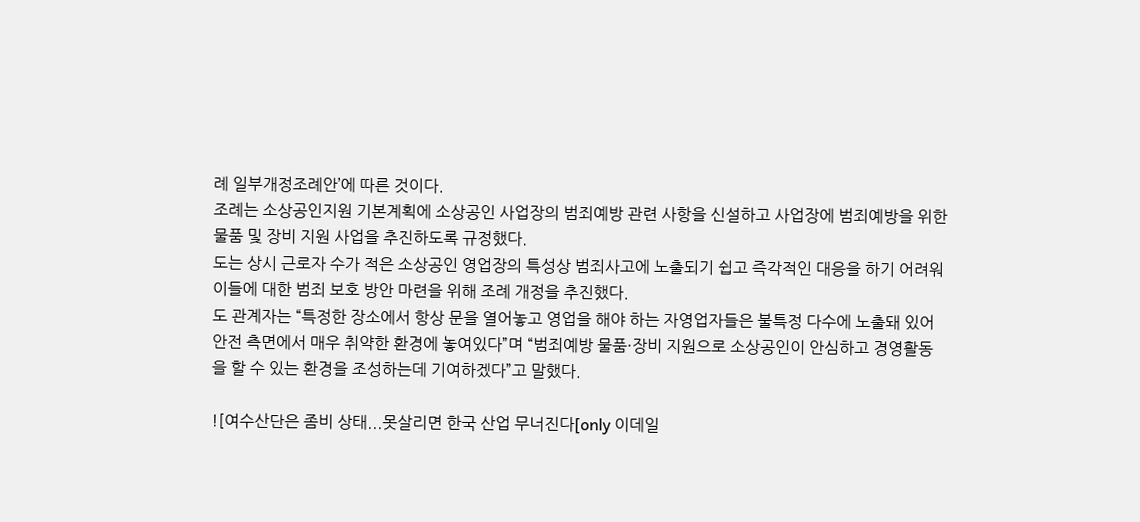례 일부개정조례안’에 따른 것이다.
조례는 소상공인지원 기본계획에 소상공인 사업장의 범죄예방 관련 사항을 신설하고 사업장에 범죄예방을 위한 물품 및 장비 지원 사업을 추진하도록 규정했다.
도는 상시 근로자 수가 적은 소상공인 영업장의 특성상 범죄사고에 노출되기 쉽고 즉각적인 대응을 하기 어려워 이들에 대한 범죄 보호 방안 마련을 위해 조례 개정을 추진했다.
도 관계자는 “특정한 장소에서 항상 문을 열어놓고 영업을 해야 하는 자영업자들은 불특정 다수에 노출돼 있어 안전 측면에서 매우 취약한 환경에 놓여있다”며 “범죄예방 물품·장비 지원으로 소상공인이 안심하고 경영활동을 할 수 있는 환경을 조성하는데 기여하겠다”고 말했다.

![여수산단은 좀비 상태...못살리면 한국 산업 무너진다[only 이데일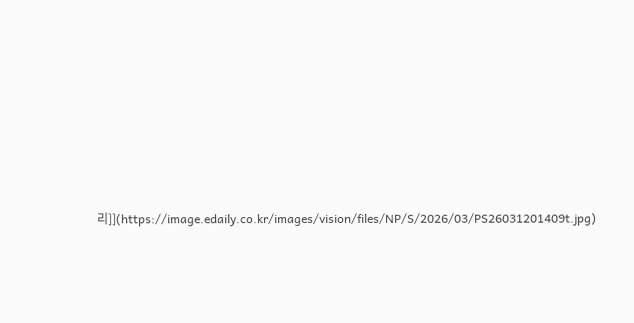리]](https://image.edaily.co.kr/images/vision/files/NP/S/2026/03/PS26031201409t.jpg)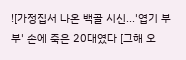![가정집서 나온 백골 시신...'엽기 부부' 손에 죽은 20대였다 [그해 오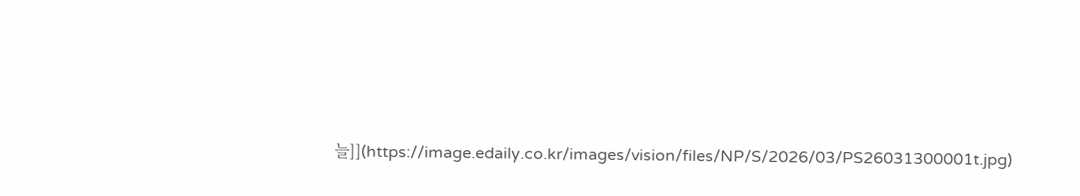늘]](https://image.edaily.co.kr/images/vision/files/NP/S/2026/03/PS26031300001t.jpg)